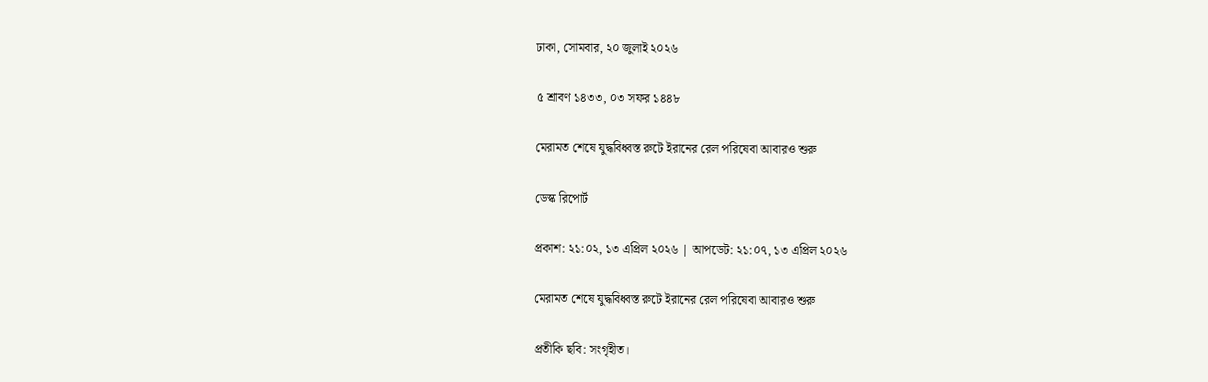ঢাকা, সোমবার, ২০ জুলাই ২০২৬

৫ শ্রাবণ ১৪৩৩, ০৩ সফর ১৪৪৮

মেরামত শেষে যুদ্ধবিধ্বস্ত রুটে ইরানের রেল পরিষেবা আবারও শুরু

ডেস্ক রিপোর্ট

প্রকাশ: ২১:০২, ১৩ এপ্রিল ২০২৬ | আপডেট: ২১:০৭, ১৩ এপ্রিল ২০২৬

মেরামত শেষে যুদ্ধবিধ্বস্ত রুটে ইরানের রেল পরিষেবা আবারও শুরু

প্রতীকি ছবি: সংগৃহীত।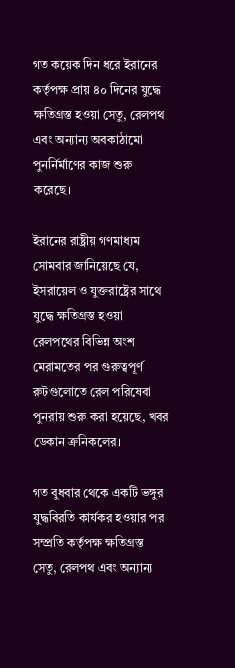গত কয়েক দিন ধরে ইরানের কর্তৃপক্ষ প্রায় ৪০ দিনের যুদ্ধে ক্ষতিগ্রস্ত হওয়া সেতু, রেলপথ এবং অন্যান্য অবকাঠামো পুনর্নির্মাণের কাজ শুরু করেছে।

ইরানের রাষ্ট্রীয় গণমাধ্যম সোমবার জানিয়েছে যে, ইসরায়েল ও যুক্তরাষ্ট্রের সাথে যুদ্ধে ক্ষতিগ্রস্ত হওয়া রেলপথের বিভিন্ন অংশ মেরামতের পর গুরুত্বপূর্ণ রুটগুলোতে রেল পরিষেবা পুনরায় শুরু করা হয়েছে, খবর ডেকান ক্রনিকলের।

গত বুধবার থেকে একটি ভঙ্গুর যুদ্ধবিরতি কার্যকর হওয়ার পর সম্প্রতি কর্তৃপক্ষ ক্ষতিগ্রস্ত সেতু, রেলপথ এবং অন্যান্য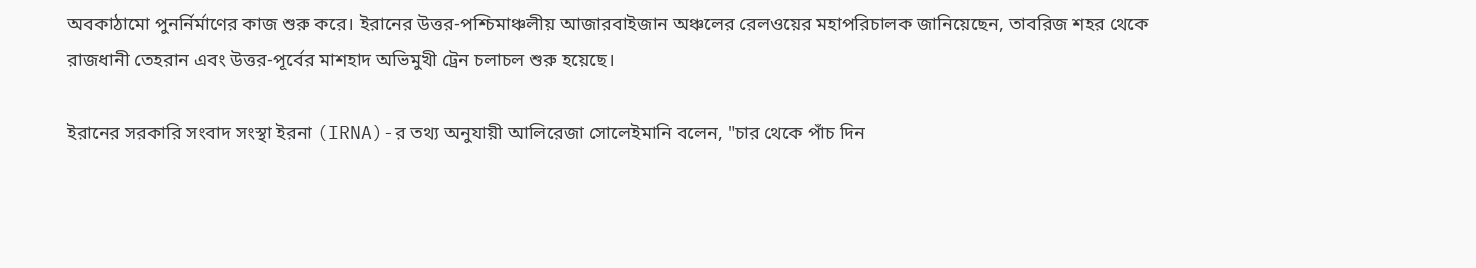অবকাঠামো পুনর্নির্মাণের কাজ শুরু করে। ইরানের উত্তর-পশ্চিমাঞ্চলীয় আজারবাইজান অঞ্চলের রেলওয়ের মহাপরিচালক জানিয়েছেন, তাবরিজ শহর থেকে রাজধানী তেহরান এবং উত্তর-পূর্বের মাশহাদ অভিমুখী ট্রেন চলাচল শুরু হয়েছে।

ইরানের সরকারি সংবাদ সংস্থা ইরনা (IRNA)-র তথ্য অনুযায়ী আলিরেজা সোলেইমানি বলেন, "চার থেকে পাঁচ দিন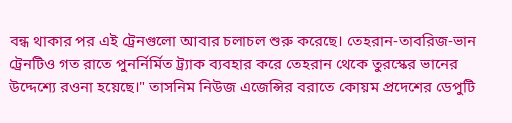বন্ধ থাকার পর এই ট্রেনগুলো আবার চলাচল শুরু করেছে। তেহরান-তাবরিজ-ভান ট্রেনটিও গত রাতে পুনর্নির্মিত ট্র্যাক ব্যবহার করে তেহরান থেকে তুরস্কের ভানের উদ্দেশ্যে রওনা হয়েছে।" তাসনিম নিউজ এজেন্সির বরাতে কোয়ম প্রদেশের ডেপুটি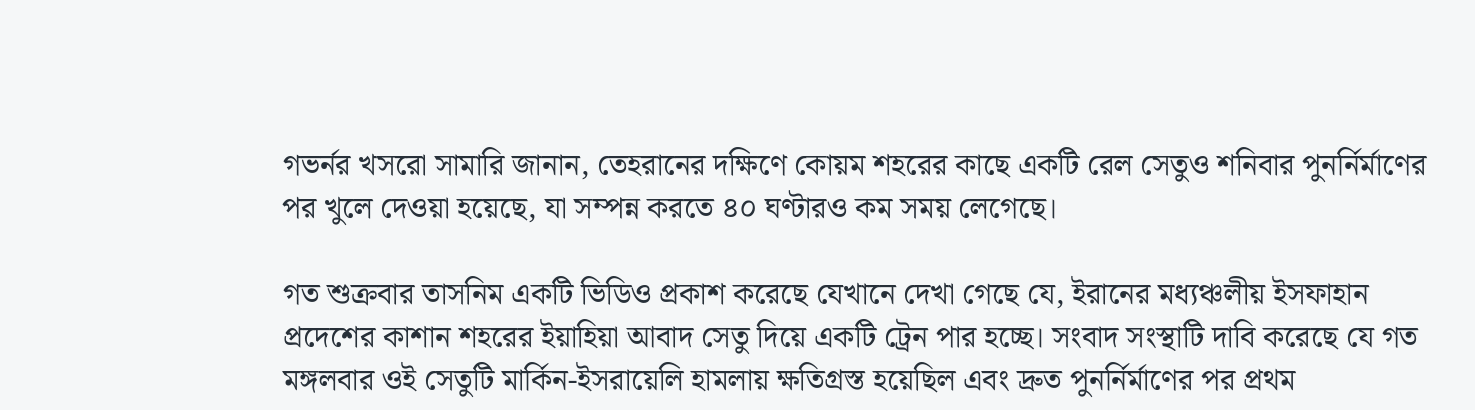গভর্নর খসরো সামারি জানান, তেহরানের দক্ষিণে কোয়ম শহরের কাছে একটি রেল সেতুও শনিবার পুনর্নির্মাণের পর খুলে দেওয়া হয়েছে, যা সম্পন্ন করতে ৪০ ঘণ্টারও কম সময় লেগেছে।

গত শুক্রবার তাসনিম একটি ভিডিও প্রকাশ করেছে যেখানে দেখা গেছে যে, ইরানের মধ্যঞ্চলীয় ইসফাহান প্রদেশের কাশান শহরের ইয়াহিয়া আবাদ সেতু দিয়ে একটি ট্রেন পার হচ্ছে। সংবাদ সংস্থাটি দাবি করেছে যে গত মঙ্গলবার ওই সেতুটি মার্কিন-ইসরায়েলি হামলায় ক্ষতিগ্রস্ত হয়েছিল এবং দ্রুত পুনর্নির্মাণের পর প্রথম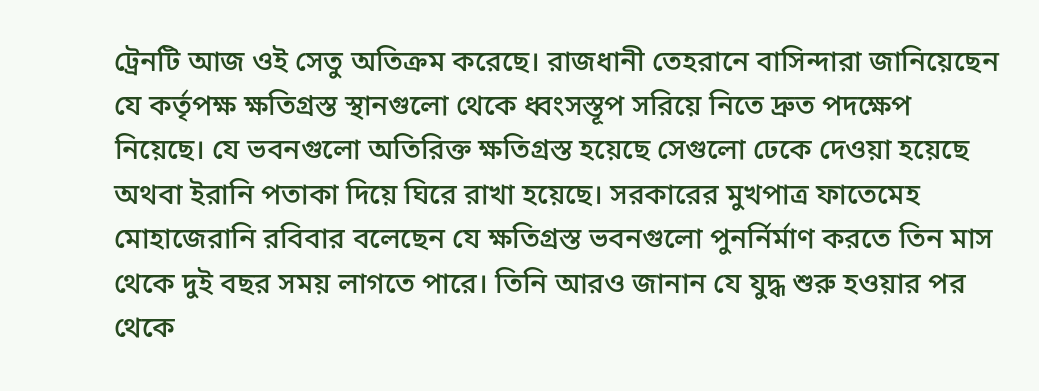ট্রেনটি আজ ওই সেতু অতিক্রম করেছে। রাজধানী তেহরানে বাসিন্দারা জানিয়েছেন যে কর্তৃপক্ষ ক্ষতিগ্রস্ত স্থানগুলো থেকে ধ্বংসস্তূপ সরিয়ে নিতে দ্রুত পদক্ষেপ নিয়েছে। যে ভবনগুলো অতিরিক্ত ক্ষতিগ্রস্ত হয়েছে সেগুলো ঢেকে দেওয়া হয়েছে অথবা ইরানি পতাকা দিয়ে ঘিরে রাখা হয়েছে। সরকারের মুখপাত্র ফাতেমেহ মোহাজেরানি রবিবার বলেছেন যে ক্ষতিগ্রস্ত ভবনগুলো পুনর্নির্মাণ করতে তিন মাস থেকে দুই বছর সময় লাগতে পারে। তিনি আরও জানান যে যুদ্ধ শুরু হওয়ার পর থেকে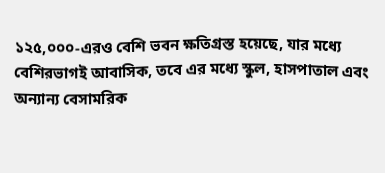১২৫,০০০-এরও বেশি ভবন ক্ষতিগ্রস্ত হয়েছে, যার মধ্যে বেশিরভাগই আবাসিক, তবে এর মধ্যে স্কুল, হাসপাতাল এবং অন্যান্য বেসামরিক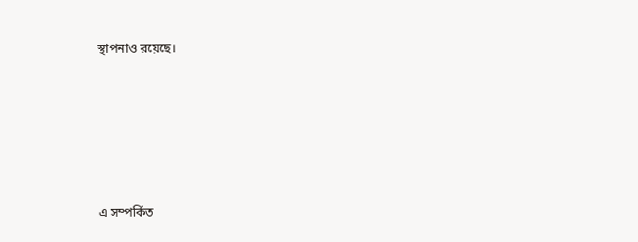স্থাপনাও রয়েছে।







এ সম্পর্কিত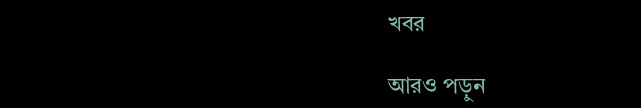খবর

আরও পড়ুন